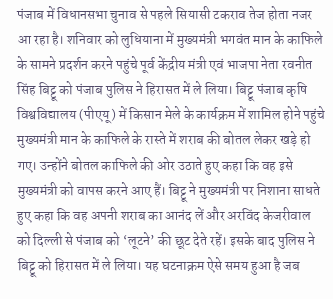पंजाब में विधानसभा चुनाव से पहले सियासी टकराव तेज होता नजर आ रहा है। शनिवार को लुधियाना में मुख्यमंत्री भगवंत मान के काफिले के सामने प्रदर्शन करने पहुंचे पूर्व केंद्रीय मंत्री एवं भाजपा नेता रवनीत सिंह बिट्टू को पंजाब पुलिस ने हिरासत में ले लिया। बिट्टू पंजाब कृषि विश्वविद्यालय (पीएयू) में किसान मेले के कार्यक्रम में शामिल होने पहुंचे मुख्यमंत्री मान के काफिले के रास्ते में शराब की बोतल लेकर खड़े हो गए। उन्होंने बोतल काफिले की ओर उठाते हुए कहा कि वह इसे मुख्यमंत्री को वापस करने आए हैं। बिट्टू ने मुख्यमंत्री पर निशाना साधते हुए कहा कि वह अपनी शराब का आनंद लें और अरविंद केजरीवाल को दिल्ली से पंजाब को ‘लूटने’ की छूट देते रहें। इसके बाद पुलिस ने बिट्टू को हिरासत में ले लिया। यह घटनाक्रम ऐसे समय हुआ है जब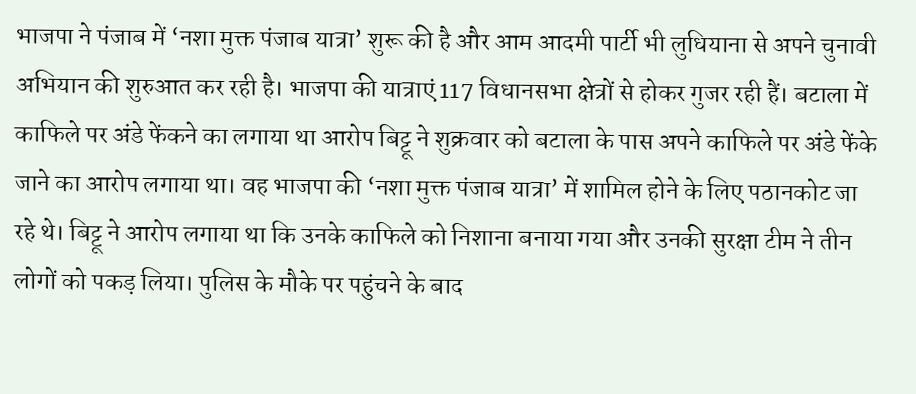भाजपा ने पंजाब में ‘नशा मुक्त पंजाब यात्रा’ शुरू की है और आम आदमी पार्टी भी लुधियाना से अपने चुनावी अभियान की शुरुआत कर रही है। भाजपा की यात्राएं 117 विधानसभा क्षेत्रों से होकर गुजर रही हैं। बटाला में काफिले पर अंडे फेंकने का लगाया था आरोप बिट्टू ने शुक्रवार को बटाला के पास अपने काफिले पर अंडे फेंके जाने का आरोप लगाया था। वह भाजपा की ‘नशा मुक्त पंजाब यात्रा’ में शामिल होने के लिए पठानकोट जा रहे थे। बिट्टू ने आरोप लगाया था कि उनके काफिले को निशाना बनाया गया और उनकी सुरक्षा टीम ने तीन लोगों को पकड़ लिया। पुलिस के मौके पर पहुंचने के बाद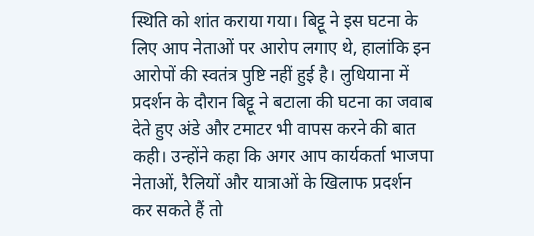स्थिति को शांत कराया गया। बिट्टू ने इस घटना के लिए आप नेताओं पर आरोप लगाए थे, हालांकि इन आरोपों की स्वतंत्र पुष्टि नहीं हुई है। लुधियाना में प्रदर्शन के दौरान बिट्टू ने बटाला की घटना का जवाब देते हुए अंडे और टमाटर भी वापस करने की बात कही। उन्होंने कहा कि अगर आप कार्यकर्ता भाजपा नेताओं, रैलियों और यात्राओं के खिलाफ प्रदर्शन कर सकते हैं तो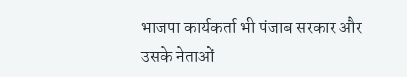भाजपा कार्यकर्ता भी पंजाब सरकार और उसके नेताओं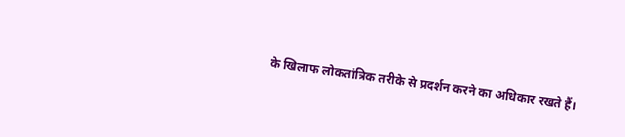के खिलाफ लोकतांत्रिक तरीके से प्रदर्शन करने का अधिकार रखते हैं।